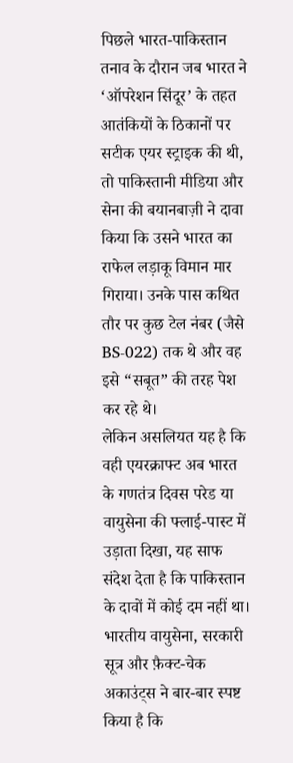पिछले भारत-पाकिस्तान तनाव के दौरान जब भारत ने ‘ऑपरेशन सिंदूर’ के तहत आतंकियों के ठिकानों पर सटीक एयर स्ट्राइक की थी, तो पाकिस्तानी मीडिया और सेना की बयानबाज़ी ने दावा किया कि उसने भारत का राफेल लड़ाकू विमान मार गिराया। उनके पास कथित तौर पर कुछ टेल नंबर (जैसे BS-022) तक थे और वह इसे “सबूत” की तरह पेश कर रहे थे।
लेकिन असलियत यह है कि वही एयरक्राफ्ट अब भारत के गणतंत्र दिवस परेड या वायुसेना की फ्लाई-पास्ट में उड़ाता दिखा, यह साफ संदेश देता है कि पाकिस्तान के दावों में कोई दम नहीं था। भारतीय वायुसेना, सरकारी सूत्र और फ़ैक्ट-चेक अकाउंट्स ने बार-बार स्पष्ट किया है कि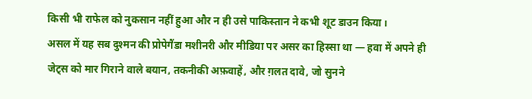किसी भी राफेल को नुकसान नहीं हुआ और न ही उसे पाकिस्तान ने कभी शूट डाउन किया।
असल में यह सब दुश्मन की प्रोपेगैंडा मशीनरी और मीडिया पर असर का हिस्सा था — हवा में अपने ही जेट्स को मार गिराने वाले बयान, तकनीकी अफ़वाहें, और ग़लत दावे, जो सुनने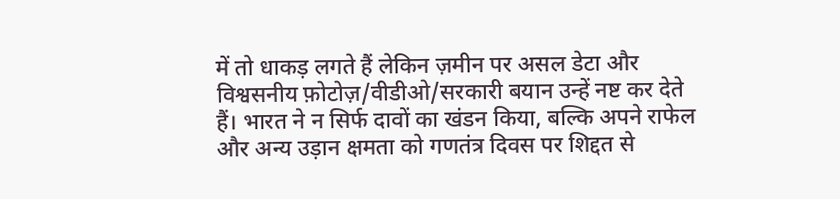में तो धाकड़ लगते हैं लेकिन ज़मीन पर असल डेटा और विश्वसनीय फ़ोटोज़/वीडीओ/सरकारी बयान उन्हें नष्ट कर देते हैं। भारत ने न सिर्फ दावों का खंडन किया, बल्कि अपने राफेल और अन्य उड़ान क्षमता को गणतंत्र दिवस पर शिद्दत से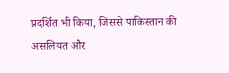प्रदर्शित भी किया, जिससे पाकिस्तान की असलियत और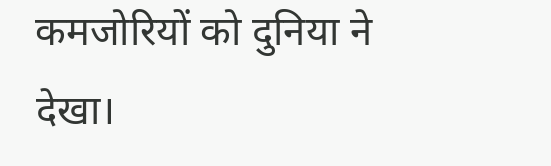कमजोरियों को दुनिया ने देखा।